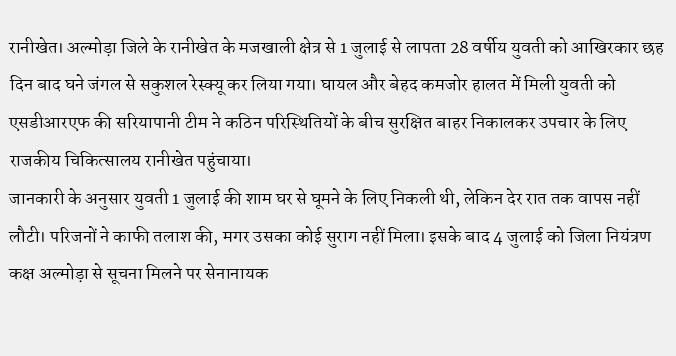रानीखेत। अल्मोड़ा जिले के रानीखेत के मजखाली क्षेत्र से 1 जुलाई से लापता 28 वर्षीय युवती को आखिरकार छह दिन बाद घने जंगल से सकुशल रेस्क्यू कर लिया गया। घायल और बेहद कमजोर हालत में मिली युवती को एसडीआरएफ की सरियापानी टीम ने कठिन परिस्थितियों के बीच सुरक्षित बाहर निकालकर उपचार के लिए राजकीय चिकित्सालय रानीखेत पहुंचाया।
जानकारी के अनुसार युवती 1 जुलाई की शाम घर से घूमने के लिए निकली थी, लेकिन देर रात तक वापस नहीं लौटी। परिजनों ने काफी तलाश की, मगर उसका कोई सुराग नहीं मिला। इसके बाद 4 जुलाई को जिला नियंत्रण कक्ष अल्मोड़ा से सूचना मिलने पर सेनानायक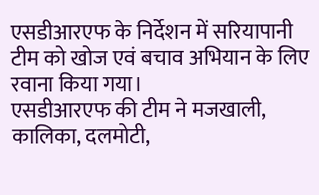एसडीआरएफ के निर्देशन में सरियापानी टीम को खोज एवं बचाव अभियान के लिए रवाना किया गया।
एसडीआरएफ की टीम ने मजखाली, कालिका, दलमोटी,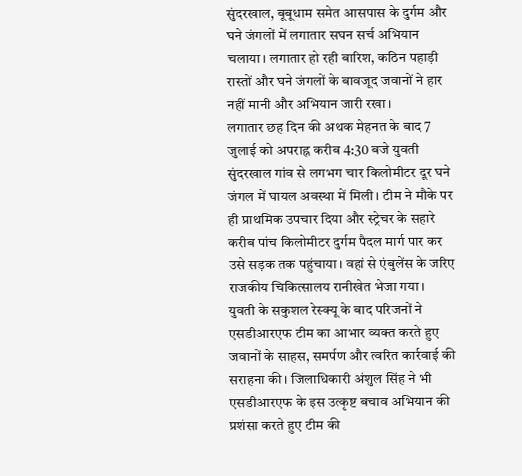सुंदरखाल, बूबूधाम समेत आसपास के दुर्गम और घने जंगलों में लगातार सघन सर्च अभियान चलाया। लगातार हो रही बारिश, कठिन पहाड़ी रास्तों और घने जंगलों के बावजूद जवानों ने हार नहीं मानी और अभियान जारी रखा।
लगातार छह दिन की अथक मेहनत के बाद 7 जुलाई को अपराह्न करीब 4:30 बजे युवती सुंदरखाल गांव से लगभग चार किलोमीटर दूर घने जंगल में घायल अवस्था में मिली। टीम ने मौके पर ही प्राथमिक उपचार दिया और स्ट्रेचर के सहारे करीब पांच किलोमीटर दुर्गम पैदल मार्ग पार कर उसे सड़क तक पहुंचाया। वहां से एंबुलेंस के जरिए राजकीय चिकित्सालय रानीखेत भेजा गया।
युवती के सकुशल रेस्क्यू के बाद परिजनों ने एसडीआरएफ टीम का आभार व्यक्त करते हुए जवानों के साहस, समर्पण और त्वरित कार्रवाई की सराहना की। जिलाधिकारी अंशुल सिंह ने भी एसडीआरएफ के इस उत्कृष्ट बचाव अभियान की प्रशंसा करते हुए टीम की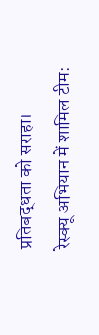प्रतिबद्धता को सराहा।
रेस्क्यू अभियान में शामिल टीम: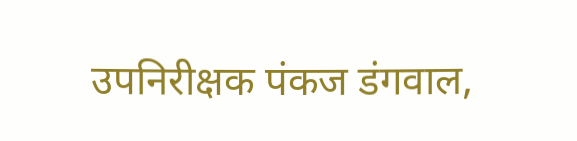उपनिरीक्षक पंकज डंगवाल,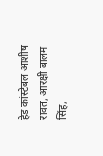हेड कांस्टेबल आशीष रावत, आरक्षी बालम सिंह,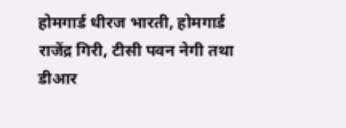होमगार्ड धीरज भारती, होमगार्ड राजेंद्र गिरी, टीसी पवन नेगी तथा डीआर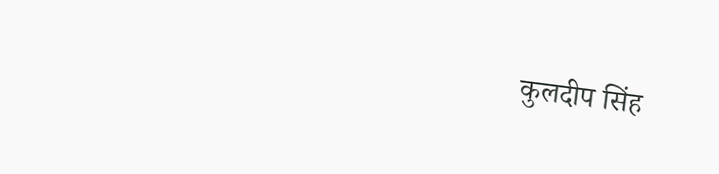कुलदीप सिंह